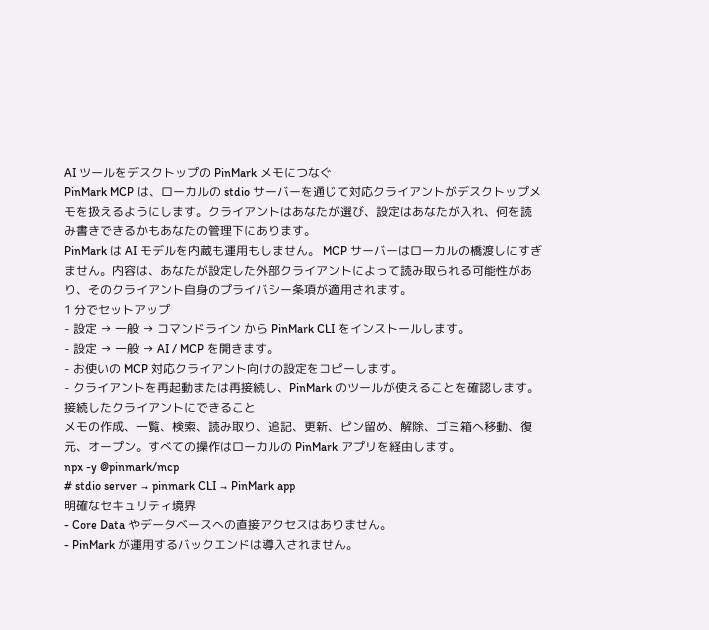AI ツールをデスクトップの PinMark メモにつなぐ
PinMark MCP は、ローカルの stdio サーバーを通じて対応クライアントがデスクトップメモを扱えるようにします。クライアントはあなたが選び、設定はあなたが入れ、何を読み書きできるかもあなたの管理下にあります。
PinMark は AI モデルを内蔵も運用もしません。 MCP サーバーはローカルの橋渡しにすぎません。内容は、あなたが設定した外部クライアントによって読み取られる可能性があり、そのクライアント自身のプライバシー条項が適用されます。
1 分でセットアップ
- 設定 → 一般 → コマンドライン から PinMark CLI をインストールします。
- 設定 → 一般 → AI / MCP を開きます。
- お使いの MCP 対応クライアント向けの設定をコピーします。
- クライアントを再起動または再接続し、PinMark のツールが使えることを確認します。
接続したクライアントにできること
メモの作成、一覧、検索、読み取り、追記、更新、ピン留め、解除、ゴミ箱へ移動、復元、オープン。すべての操作はローカルの PinMark アプリを経由します。
npx -y @pinmark/mcp
# stdio server → pinmark CLI → PinMark app
明確なセキュリティ境界
- Core Data やデータベースへの直接アクセスはありません。
- PinMark が運用するバックエンドは導入されません。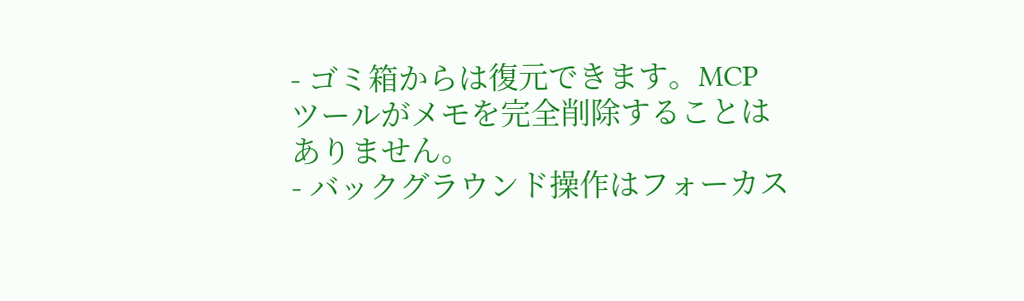- ゴミ箱からは復元できます。MCP ツールがメモを完全削除することはありません。
- バックグラウンド操作はフォーカス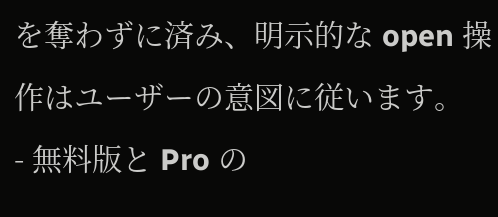を奪わずに済み、明示的な open 操作はユーザーの意図に従います。
- 無料版と Pro の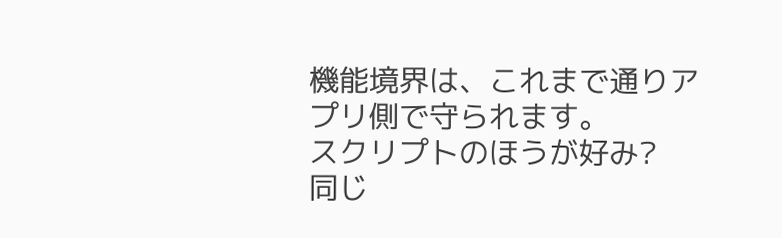機能境界は、これまで通りアプリ側で守られます。
スクリプトのほうが好み?
同じ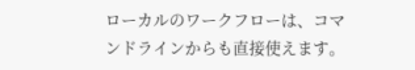ローカルのワークフローは、コマンドラインからも直接使えます。